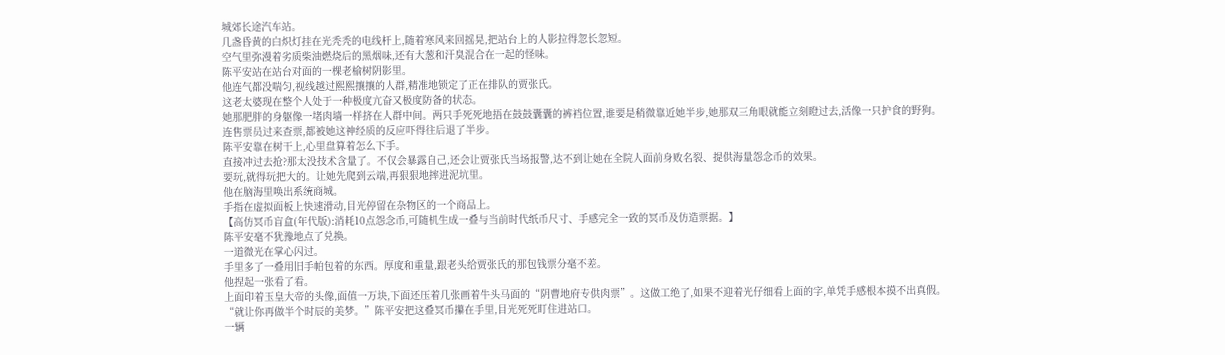城郊长途汽车站。
几盏昏黄的白炽灯挂在光秃秃的电线杆上,随着寒风来回摇晃,把站台上的人影拉得忽长忽短。
空气里弥漫着劣质柴油燃烧后的黑烟味,还有大葱和汗臭混合在一起的怪味。
陈平安站在站台对面的一棵老榆树阴影里。
他连气都没喘匀,视线越过熙熙攘攘的人群,精准地锁定了正在排队的贾张氏。
这老太婆现在整个人处于一种极度亢奋又极度防备的状态。
她那肥胖的身躯像一堵肉墙一样挤在人群中间。两只手死死地捂在鼓鼓囊囊的裤裆位置,谁要是稍微靠近她半步,她那双三角眼就能立刻瞪过去,活像一只护食的野狗。
连售票员过来查票,都被她这神经质的反应吓得往后退了半步。
陈平安靠在树干上,心里盘算着怎么下手。
直接冲过去抢?那太没技术含量了。不仅会暴露自己,还会让贾张氏当场报警,达不到让她在全院人面前身败名裂、提供海量怨念币的效果。
要玩,就得玩把大的。让她先爬到云端,再狠狠地摔进泥坑里。
他在脑海里唤出系统商城。
手指在虚拟面板上快速滑动,目光停留在杂物区的一个商品上。
【高仿冥币盲盒(年代版):消耗10点怨念币,可随机生成一叠与当前时代纸币尺寸、手感完全一致的冥币及仿造票据。】
陈平安毫不犹豫地点了兑换。
一道微光在掌心闪过。
手里多了一叠用旧手帕包着的东西。厚度和重量,跟老头给贾张氏的那包钱票分毫不差。
他捏起一张看了看。
上面印着玉皇大帝的头像,面值一万块,下面还压着几张画着牛头马面的“阴曹地府专供肉票”。这做工绝了,如果不迎着光仔细看上面的字,单凭手感根本摸不出真假。
“就让你再做半个时辰的美梦。”陈平安把这叠冥币攥在手里,目光死死盯住进站口。
一辆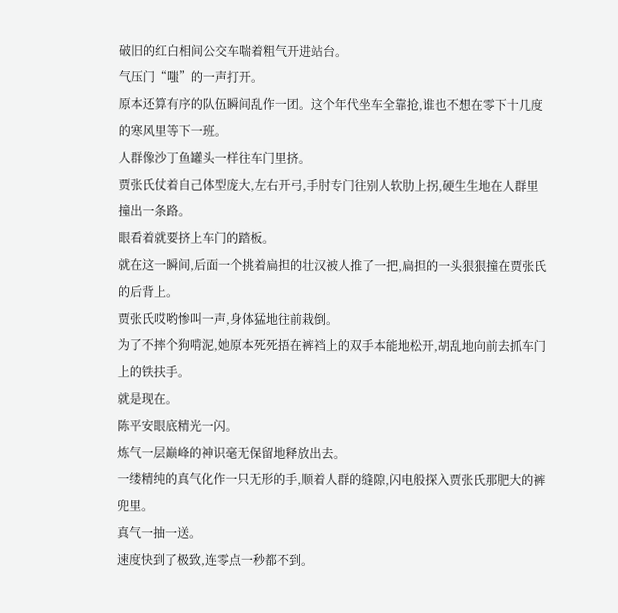破旧的红白相间公交车喘着粗气开进站台。
气压门“嗤”的一声打开。
原本还算有序的队伍瞬间乱作一团。这个年代坐车全靠抢,谁也不想在零下十几度的寒风里等下一班。
人群像沙丁鱼罐头一样往车门里挤。
贾张氏仗着自己体型庞大,左右开弓,手肘专门往别人软肋上拐,硬生生地在人群里撞出一条路。
眼看着就要挤上车门的踏板。
就在这一瞬间,后面一个挑着扁担的壮汉被人推了一把,扁担的一头狠狠撞在贾张氏的后背上。
贾张氏哎哟惨叫一声,身体猛地往前栽倒。
为了不摔个狗啃泥,她原本死死捂在裤裆上的双手本能地松开,胡乱地向前去抓车门上的铁扶手。
就是现在。
陈平安眼底精光一闪。
炼气一层巅峰的神识毫无保留地释放出去。
一缕精纯的真气化作一只无形的手,顺着人群的缝隙,闪电般探入贾张氏那肥大的裤兜里。
真气一抽一送。
速度快到了极致,连零点一秒都不到。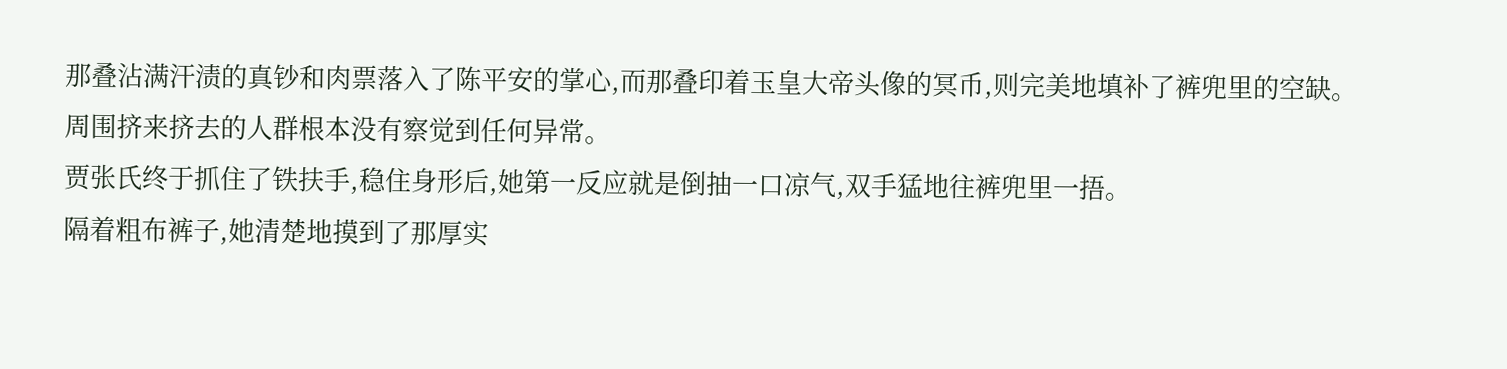那叠沾满汗渍的真钞和肉票落入了陈平安的掌心,而那叠印着玉皇大帝头像的冥币,则完美地填补了裤兜里的空缺。
周围挤来挤去的人群根本没有察觉到任何异常。
贾张氏终于抓住了铁扶手,稳住身形后,她第一反应就是倒抽一口凉气,双手猛地往裤兜里一捂。
隔着粗布裤子,她清楚地摸到了那厚实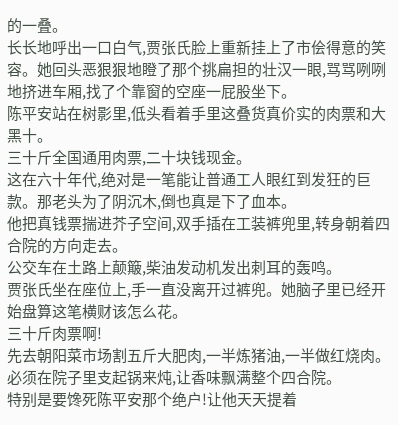的一叠。
长长地呼出一口白气,贾张氏脸上重新挂上了市侩得意的笑容。她回头恶狠狠地瞪了那个挑扁担的壮汉一眼,骂骂咧咧地挤进车厢,找了个靠窗的空座一屁股坐下。
陈平安站在树影里,低头看着手里这叠货真价实的肉票和大黑十。
三十斤全国通用肉票,二十块钱现金。
这在六十年代,绝对是一笔能让普通工人眼红到发狂的巨款。那老头为了阴沉木,倒也真是下了血本。
他把真钱票揣进芥子空间,双手插在工装裤兜里,转身朝着四合院的方向走去。
公交车在土路上颠簸,柴油发动机发出刺耳的轰鸣。
贾张氏坐在座位上,手一直没离开过裤兜。她脑子里已经开始盘算这笔横财该怎么花。
三十斤肉票啊!
先去朝阳菜市场割五斤大肥肉,一半炼猪油,一半做红烧肉。必须在院子里支起锅来炖,让香味飘满整个四合院。
特别是要馋死陈平安那个绝户!让他天天提着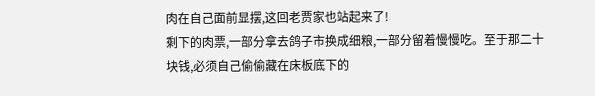肉在自己面前显摆,这回老贾家也站起来了!
剩下的肉票,一部分拿去鸽子市换成细粮,一部分留着慢慢吃。至于那二十块钱,必须自己偷偷藏在床板底下的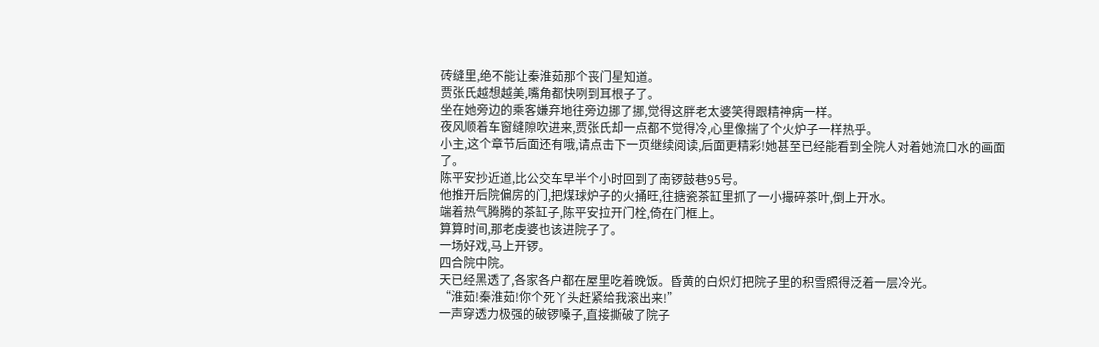砖缝里,绝不能让秦淮茹那个丧门星知道。
贾张氏越想越美,嘴角都快咧到耳根子了。
坐在她旁边的乘客嫌弃地往旁边挪了挪,觉得这胖老太婆笑得跟精神病一样。
夜风顺着车窗缝隙吹进来,贾张氏却一点都不觉得冷,心里像揣了个火炉子一样热乎。
小主,这个章节后面还有哦,请点击下一页继续阅读,后面更精彩!她甚至已经能看到全院人对着她流口水的画面了。
陈平安抄近道,比公交车早半个小时回到了南锣鼓巷95号。
他推开后院偏房的门,把煤球炉子的火捅旺,往搪瓷茶缸里抓了一小撮碎茶叶,倒上开水。
端着热气腾腾的茶缸子,陈平安拉开门栓,倚在门框上。
算算时间,那老虔婆也该进院子了。
一场好戏,马上开锣。
四合院中院。
天已经黑透了,各家各户都在屋里吃着晚饭。昏黄的白炽灯把院子里的积雪照得泛着一层冷光。
“淮茹!秦淮茹!你个死丫头赶紧给我滚出来!”
一声穿透力极强的破锣嗓子,直接撕破了院子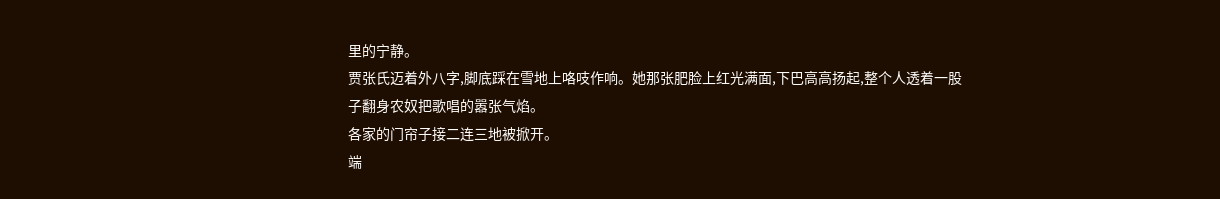里的宁静。
贾张氏迈着外八字,脚底踩在雪地上咯吱作响。她那张肥脸上红光满面,下巴高高扬起,整个人透着一股子翻身农奴把歌唱的嚣张气焰。
各家的门帘子接二连三地被掀开。
端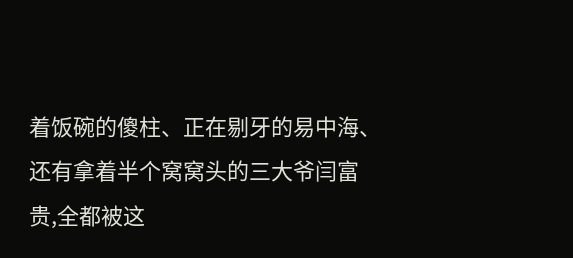着饭碗的傻柱、正在剔牙的易中海、还有拿着半个窝窝头的三大爷闫富贵,全都被这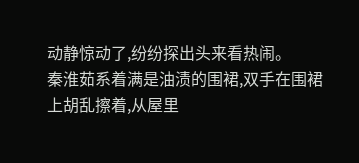动静惊动了,纷纷探出头来看热闹。
秦淮茹系着满是油渍的围裙,双手在围裙上胡乱擦着,从屋里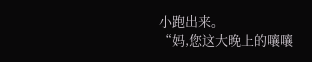小跑出来。
“妈,您这大晚上的嚷嚷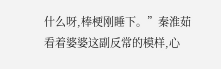什么呀,棒梗刚睡下。”秦淮茹看着婆婆这副反常的模样,心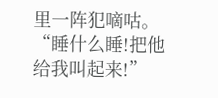里一阵犯嘀咕。
“睡什么睡!把他给我叫起来!”